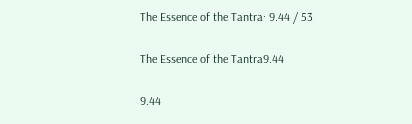The Essence of the Tantra· 9.44 / 53

The Essence of the Tantra9.44

9.44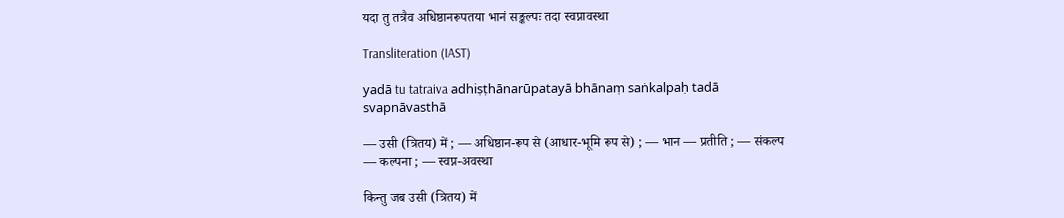यदा तु तत्रैव अधिष्ठानरूपतया भानं सङ्कल्पः तदा स्वप्नावस्था

Transliteration (IAST)

yadā tu tatraiva adhiṣṭhānarūpatayā bhānaṃ saṅkalpaḥ tadā svapnāvasthā

— उसी (त्रितय) में ; — अधिष्ठान-रूप से (आधार-भूमि रूप से) ; — भान — प्रतीति ; — संकल्प — कल्पना ; — स्वप्न-अवस्था

किन्तु जब उसी (त्रितय) में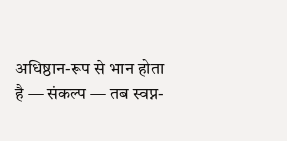अधिष्ठान-रूप से भान होता है — संकल्प — तब स्वप्न-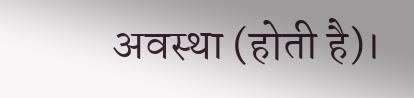अवस्था (होती है)।